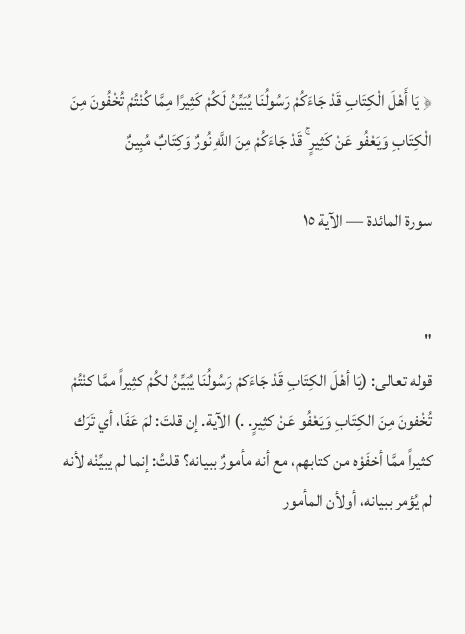﴿ يَا أَهْلَ الْكِتَابِ قَدْ جَاءَكُمْ رَسُولُنَا يُبَيِّنُ لَكُمْ كَثِيرًا مِمَّا كُنْتُمْ تُخْفُونَ مِنَ الْكِتَابِ وَيَعْفُو عَنْ كَثِيرٍ ۚ قَدْ جَاءَكُمْ مِنَ اللَّهِ نُورٌ وَكِتَابٌ مُبِينٌ

سورة المائدة — الآية ١٥


"
قوله تعالى: (يَا أهْلَ الكِتَابِ قَدْ جَاءَكمْ رَسُولُنَا يُبَيِّنُ لكُمْ كثِيراً ممَّا كنْتُمْ تُخْفونَ مِنَ الكِتَابِ وَيَعْفُو عَنْ كثِيرٍ. .) الآية. إن قلتَ: لمَ عَفَا، أي تَرَك كثيراً ممَّا أخفَوْه من كتابهم، مع أنه مأمورٌ ببيانه؟ قلتُ: إنما لم يبيِّنْه لأنه لم يُؤمر ببيانه، أولأن المأمور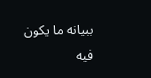ببيانه ما يكون فيه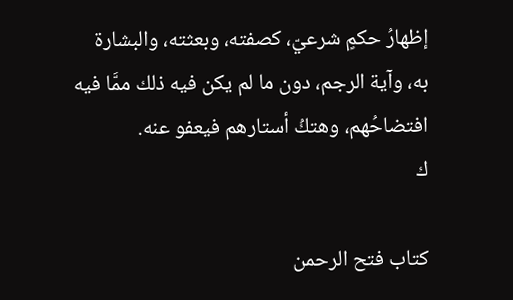إظهارُ حكمٍ شرعيّ، كصفته، وبعثته، والبشارة به، وآية الرجم، دون ما لم يكن فيه ذلك ممَّا فيه افتضاحُهم، وهتكُ أستارهم فيعفو عنه.
ك

كتاب فتح الرحمن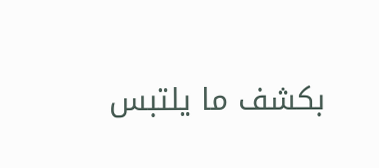بكشف ما يلتبس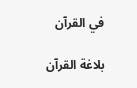في القرآن

بلاغة القرآن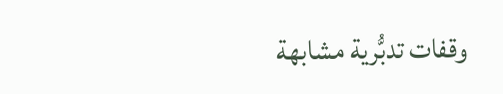وقفات تدبُّرية مشابهة